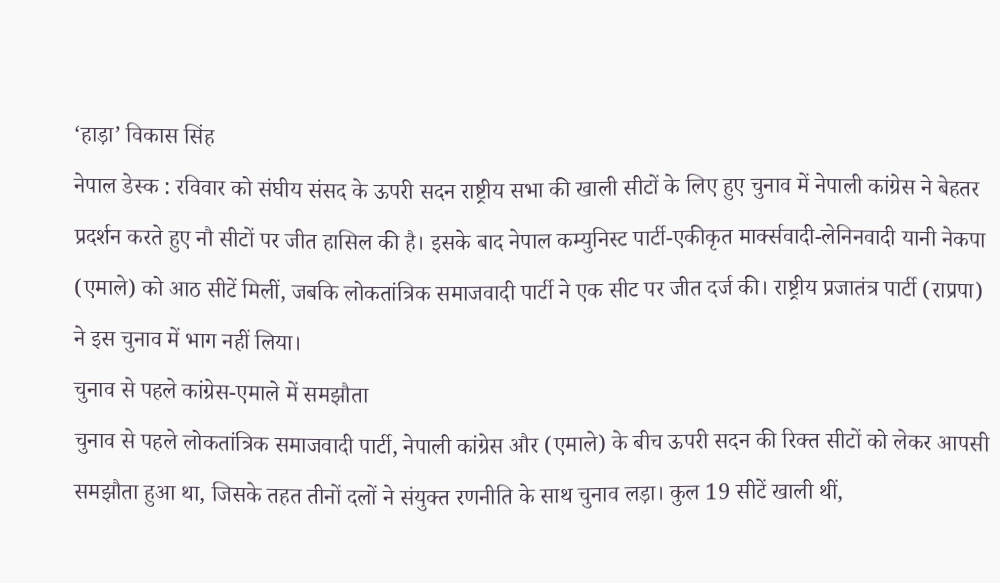‘हाड़ा’ विकास सिंह
नेपाल डेस्क : रविवार को संघीय संसद के ऊपरी सदन राष्ट्रीय सभा की खाली सीटों के लिए हुए चुनाव में नेपाली कांग्रेस ने बेहतर प्रदर्शन करते हुए नौ सीटों पर जीत हासिल की है। इसके बाद नेपाल कम्युनिस्ट पार्टी-एकीकृत मार्क्सवादी-लेनिनवादी यानी नेकपा (एमाले) को आठ सीटें मिलीं, जबकि लोकतांत्रिक समाजवादी पार्टी ने एक सीट पर जीत दर्ज की। राष्ट्रीय प्रजातंत्र पार्टी (राप्रपा) ने इस चुनाव में भाग नहीं लिया।
चुनाव से पहले कांग्रेस-एमाले में समझौता
चुनाव से पहले लोकतांत्रिक समाजवादी पार्टी, नेपाली कांग्रेस और (एमाले) के बीच ऊपरी सदन की रिक्त सीटों को लेकर आपसी समझौता हुआ था, जिसके तहत तीनों दलों ने संयुक्त रणनीति के साथ चुनाव लड़ा। कुल 19 सीटें खाली थीं,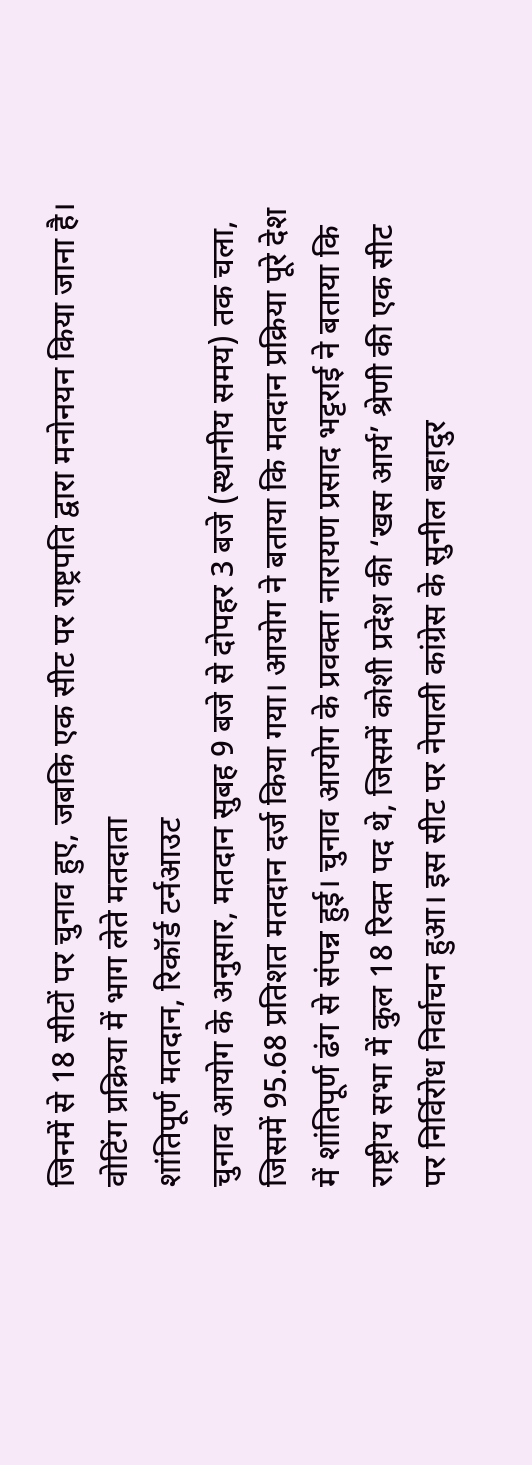जिनमें से 18 सीटों पर चुनाव हुए, जबकि एक सीट पर राष्ट्रपति द्वारा मनोनयन किया जाना है।
वोटिंग प्रक्रिया में भाग लेते मतदाता
शांतिपूर्ण मतदान, रिकॉर्ड टर्नआउट
चुनाव आयोग के अनुसार, मतदान सुबह 9 बजे से दोपहर 3 बजे (स्थानीय समय) तक चला, जिसमें 95.68 प्रतिशत मतदान दर्ज किया गया। आयोग ने बताया कि मतदान प्रक्रिया पूरे देश में शांतिपूर्ण ढंग से संपन्न हुई। चुनाव आयोग के प्रवक्ता नारायण प्रसाद भट्टराई ने बताया कि राष्ट्रीय सभा में कुल 18 रिक्त पद थे, जिसमें कोशी प्रदेश की ‘खस आर्य’ श्रेणी की एक सीट पर निर्विरोध निर्वाचन हुआ। इस सीट पर नेपाली कांग्रेस के सुनील बहादुर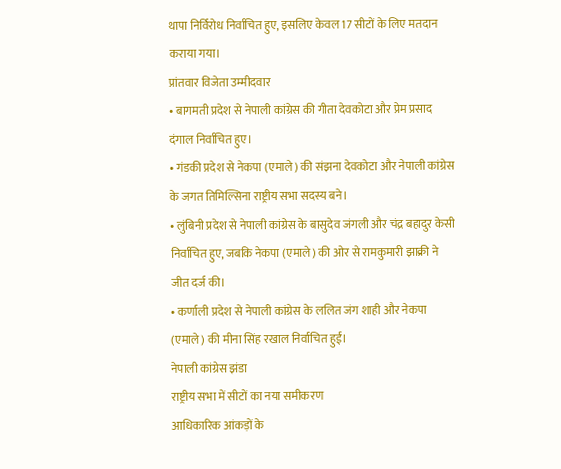थापा निर्विरोध निर्वाचित हुए, इसलिए केवल 17 सीटों के लिए मतदान कराया गया।
प्रांतवार विजेता उम्मीदवार
• बागमती प्रदेश से नेपाली कांग्रेस की गीता देवकोटा और प्रेम प्रसाद दंगाल निर्वाचित हुए।
• गंडकी प्रदेश से नेकपा (एमाले) की संझना देवकोटा और नेपाली कांग्रेस के जगत तिमिल्सिना राष्ट्रीय सभा सदस्य बने।
• लुंबिनी प्रदेश से नेपाली कांग्रेस के बासुदेव जंगली और चंद्र बहादुर केसी निर्वाचित हुए, जबकि नेकपा (एमाले) की ओर से रामकुमारी झाक्री ने जीत दर्ज की।
• कर्णाली प्रदेश से नेपाली कांग्रेस के ललित जंग शाही और नेकपा (एमाले) की मीना सिंह रखाल निर्वाचित हुईं।
नेपाली कांग्रेस झंडा
राष्ट्रीय सभा में सीटों का नया समीकरण
आधिकारिक आंकड़ों के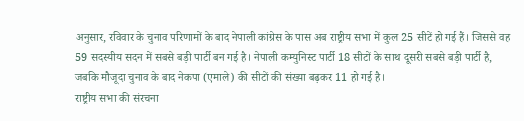अनुसार, रविवार के चुनाव परिणामों के बाद नेपाली कांग्रेस के पास अब राष्ट्रीय सभा में कुल 25 सीटें हो गई हैं। जिससे वह 59 सदस्यीय सदन में सबसे बड़ी पार्टी बन गई है। नेपाली कम्युनिस्ट पार्टी 18 सीटों के साथ दूसरी सबसे बड़ी पार्टी है, जबकि मौजूदा चुनाव के बाद नेकपा (एमाले) की सीटों की संख्या बढ़कर 11 हो गई है।
राष्ट्रीय सभा की संरचना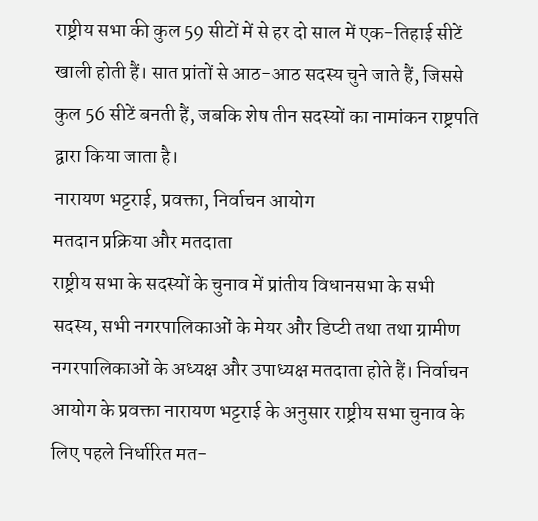राष्ट्रीय सभा की कुल 59 सीटों में से हर दो साल में एक-तिहाई सीटें खाली होती हैं। सात प्रांतों से आठ-आठ सदस्य चुने जाते हैं, जिससे कुल 56 सीटें बनती हैं, जबकि शेष तीन सदस्यों का नामांकन राष्ट्रपति द्वारा किया जाता है।
नारायण भट्टराई, प्रवक्ता, निर्वाचन आयोग
मतदान प्रक्रिया और मतदाता
राष्ट्रीय सभा के सदस्यों के चुनाव में प्रांतीय विधानसभा के सभी सदस्य, सभी नगरपालिकाओं के मेयर और डिप्टी तथा तथा ग्रामीण नगरपालिकाओं के अध्यक्ष और उपाध्यक्ष मतदाता होते हैं। निर्वाचन आयोग के प्रवक्ता नारायण भट्टराई के अनुसार राष्ट्रीय सभा चुनाव के लिए पहले निर्धारित मत-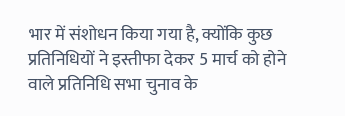भार में संशोधन किया गया है, क्योंकि कुछ प्रतिनिधियों ने इस्तीफा देकर 5 मार्च को होने वाले प्रतिनिधि सभा चुनाव के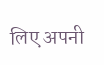लिए अपनी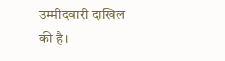उम्मीदवारी दाखिल की है।